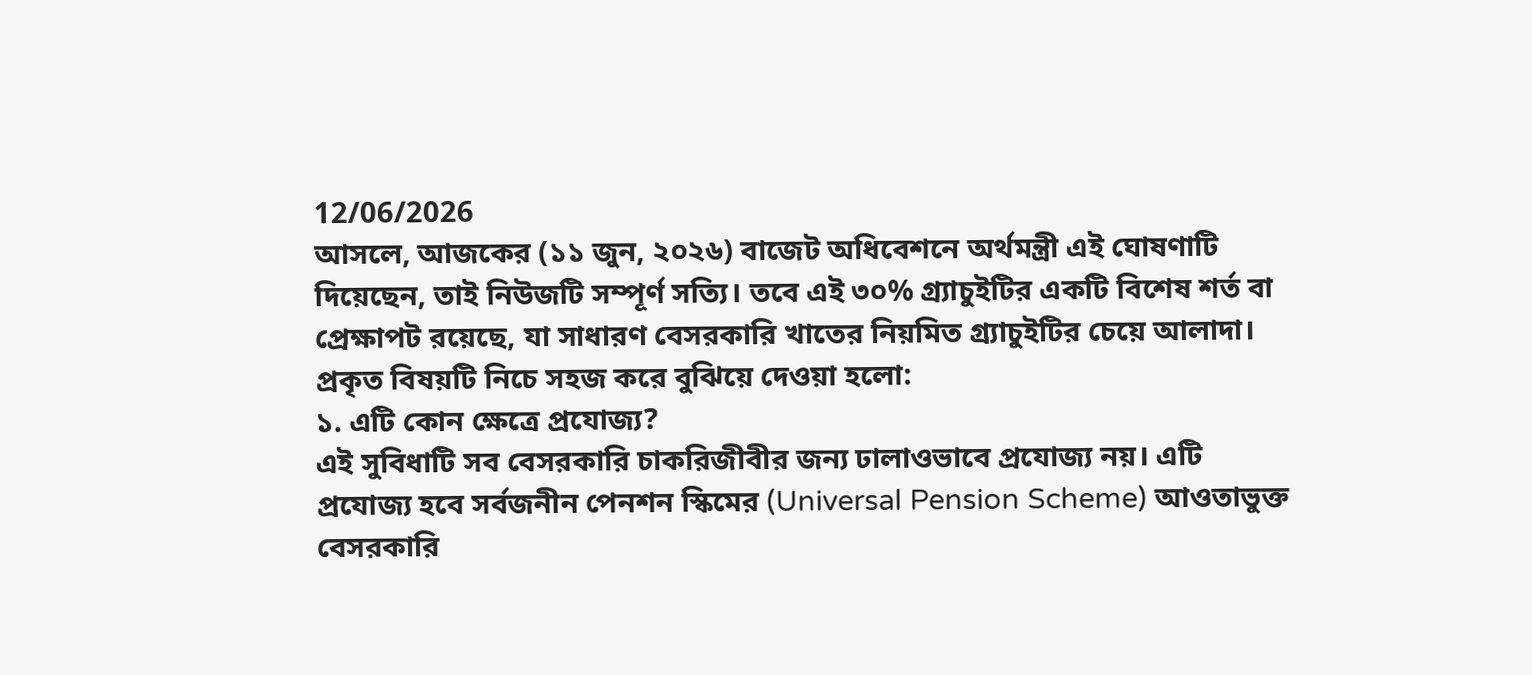12/06/2026
আসলে, আজকের (১১ জুন, ২০২৬) বাজেট অধিবেশনে অর্থমন্ত্রী এই ঘোষণাটি দিয়েছেন, তাই নিউজটি সম্পূর্ণ সত্যি। তবে এই ৩০% গ্র্যাচুইটির একটি বিশেষ শর্ত বা প্রেক্ষাপট রয়েছে, যা সাধারণ বেসরকারি খাতের নিয়মিত গ্র্যাচুইটির চেয়ে আলাদা।
প্রকৃত বিষয়টি নিচে সহজ করে বুঝিয়ে দেওয়া হলো:
১. এটি কোন ক্ষেত্রে প্রযোজ্য?
এই সুবিধাটি সব বেসরকারি চাকরিজীবীর জন্য ঢালাওভাবে প্রযোজ্য নয়। এটি প্রযোজ্য হবে সর্বজনীন পেনশন স্কিমের (Universal Pension Scheme) আওতাভুক্ত বেসরকারি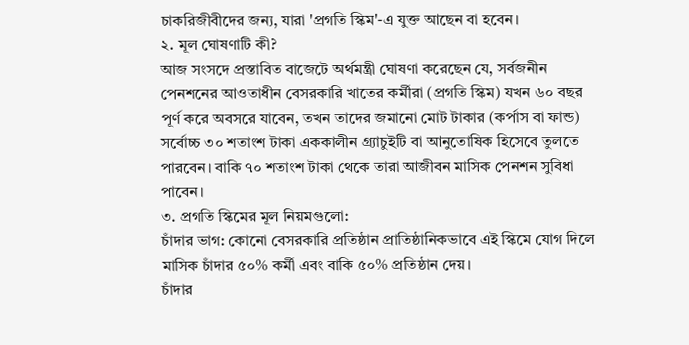চাকরিজীবীদের জন্য, যারা 'প্রগতি স্কিম'-এ যুক্ত আছেন বা হবেন।
২. মূল ঘোষণাটি কী?
আজ সংসদে প্রস্তাবিত বাজেটে অর্থমন্ত্রী ঘোষণা করেছেন যে, সর্বজনীন পেনশনের আওতাধীন বেসরকারি খাতের কর্মীরা (প্রগতি স্কিম) যখন ৬০ বছর পূর্ণ করে অবসরে যাবেন, তখন তাদের জমানো মোট টাকার (কর্পাস বা ফান্ড) সর্বোচ্চ ৩০ শতাংশ টাকা এককালীন গ্র্যাচুইটি বা আনুতোষিক হিসেবে তুলতে পারবেন। বাকি ৭০ শতাংশ টাকা থেকে তারা আজীবন মাসিক পেনশন সুবিধা পাবেন।
৩. প্রগতি স্কিমের মূল নিয়মগুলো:
চাঁদার ভাগ: কোনো বেসরকারি প্রতিষ্ঠান প্রাতিষ্ঠানিকভাবে এই স্কিমে যোগ দিলে মাসিক চাঁদার ৫০% কর্মী এবং বাকি ৫০% প্রতিষ্ঠান দেয়।
চাঁদার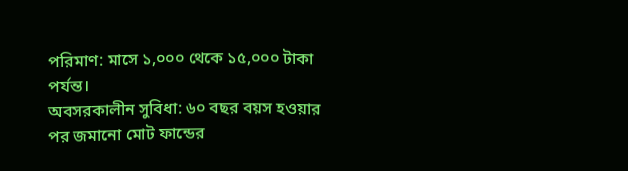পরিমাণ: মাসে ১,০০০ থেকে ১৫,০০০ টাকা পর্যন্ত।
অবসরকালীন সুবিধা: ৬০ বছর বয়স হওয়ার পর জমানো মোট ফান্ডের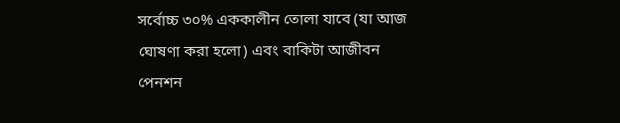সর্বোচ্চ ৩০% এককালীন তোলা যাবে (যা আজ ঘোষণা করা হলো) এবং বাকিটা আজীবন পেনশন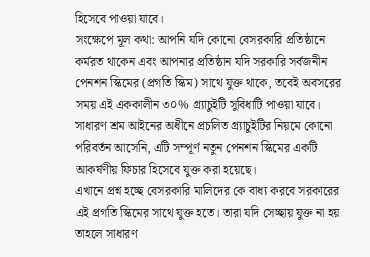হিসেবে পাওয়া যাবে।
সংক্ষেপে মূল কথা: আপনি যদি কোনো বেসরকারি প্রতিষ্ঠানে কর্মরত থাকেন এবং আপনার প্রতিষ্ঠান যদি সরকারি সর্বজনীন পেনশন স্কিমের (প্রগতি স্কিম) সাথে যুক্ত থাকে, তবেই অবসরের সময় এই এককালীন ৩০% গ্র্যাচুইটি সুবিধাটি পাওয়া যাবে। সাধারণ শ্রম আইনের অধীনে প্রচলিত গ্র্যাচুইটির নিয়মে কোনো পরিবর্তন আসেনি, এটি সম্পূর্ণ নতুন পেনশন স্কিমের একটি আকর্ষণীয় ফিচার হিসেবে যুক্ত করা হয়েছে।
এখানে প্রশ্ন হচ্ছে বেসরকারি মালিদের কে বাধ্য করবে সরকারের এই প্রগতি স্কিমের সাথে যুক্ত হতে। তারা যদি সেচ্ছায় যুক্ত না হয় তাহলে সাধারণ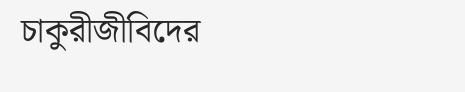চাকুরীজীবিদের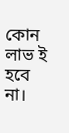কোন লাভ ই হবে না।